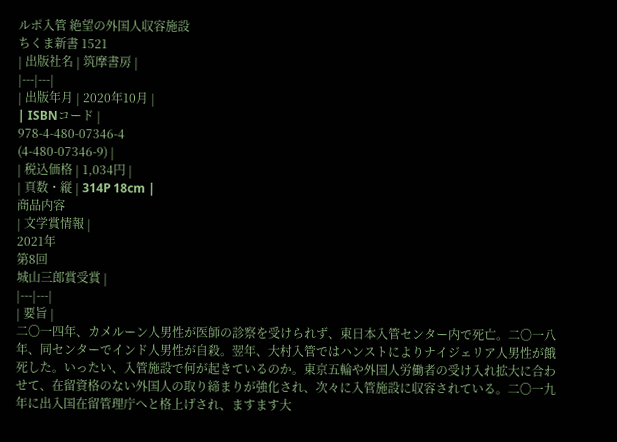ルポ入管 絶望の外国人収容施設
ちくま新書 1521
| 出版社名 | 筑摩書房 |
|---|---|
| 出版年月 | 2020年10月 |
| ISBNコード |
978-4-480-07346-4
(4-480-07346-9) |
| 税込価格 | 1,034円 |
| 頁数・縦 | 314P 18cm |
商品内容
| 文学賞情報 |
2021年
第8回
城山三郎賞受賞 |
|---|---|
| 要旨 |
二〇一四年、カメルーン人男性が医師の診察を受けられず、東日本入管センター内で死亡。二〇一八年、同センターでインド人男性が自殺。翌年、大村入管ではハンストによりナイジェリア人男性が餓死した。いったい、入管施設で何が起きているのか。東京五輪や外国人労働者の受け入れ拡大に合わせて、在留資格のない外国人の取り締まりが強化され、次々に入管施設に収容されている。二〇一九年に出入国在留管理庁へと格上げされ、ますます大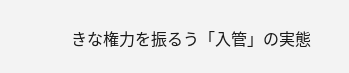きな権力を振るう「入管」の実態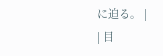に迫る。 |
| 目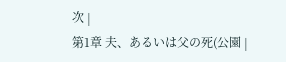次 |
第1章 夫、あるいは父の死(公園 |